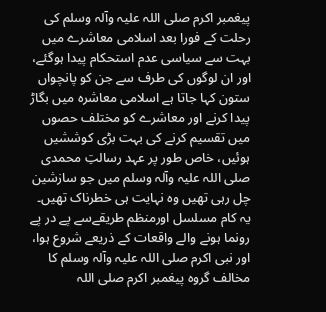پیغمبر اکرم صلی اللہ علیہ وآلہ وسلم کی رحلت کے فورا بعد اسلامی معاشرے میں بہت سے سیاسی عدم استحکام پیدا ہوگئے، اور ان لوگوں کی طرف سے جن کو پانچواں ستون کہا جاتا ہے اسلامی معاشرہ میں بگاڑ پیدا کرنے اور معاشرے کو مختلف حصوں میں تقسیم کرنے کی بہت بڑی کوششیں ہوئیں، خاص طور پر عہد رسالتِ محمدی صلی اللہ علیہ وآلہ وسلم میں جو سازشین چل رہی تھیں وہ نہایت ہی خطرناک تھیں۔
یہ کام مسلسل اورمنظم طریقےسے پے در پے رونما ہونے والے واقعات کے ذریعے شروع ہوا، اور نبی اکرم صلی اللہ علیہ وآلہ وسلم کا مخالف گروہ پیغمبر اکرم صلی اللہ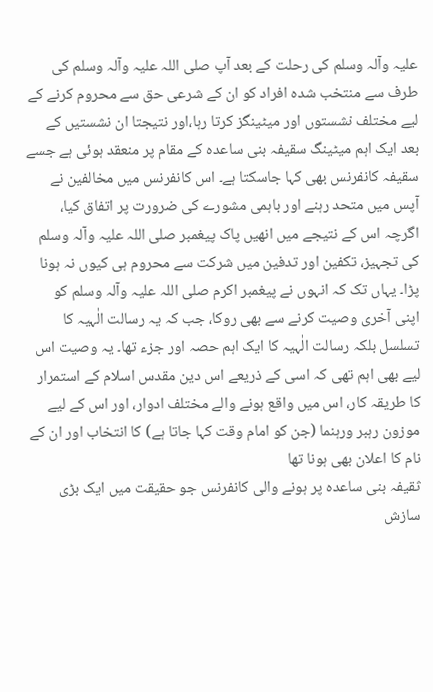علیہ وآلہ وسلم کی رحلت کے بعد آپ صلی اللہ علیہ وآلہ وسلم کی طرف سے منتخب شدہ افراد کو ان کے شرعی حق سے محروم کرنے کے لیے مختلف نشستوں اور میٹینگز کرتا رہا،اور نتیجتا ان نشستیں کے بعد ایک اہم میٹینگ سقیفہ بنی ساعدہ کے مقام پر منعقد ہوئی ہے جسے سقیفہ کانفرنس بھی کہا جاسکتا ہے۔ اس کانفرنس میں مخالفین نے آپس میں متحد رہنے اور باہمی مشورے کی ضرورت پر اتفاق کیا، اگرچہ اس کے نتیجے میں انھیں پاک پیغمبر صلی اللہ علیہ وآلہ وسلم کی تجہیز، تکفین اور تدفین میں شرکت سے محروم ہی کیوں نہ ہونا پڑا۔ یہاں تک کہ انہوں نے پیغمبر اکرم صلی اللہ علیہ وآلہ وسلم کو اپنی آخری وصیت کرنے سے بھی روکا، جب کہ یہ رسالت الٰہیہ کا تسلسل بلکہ رسالت الٰہیہ کا ایک اہم حصہ اور جزء تھا۔ یہ وصیت اس لیے بھی اہم تھی کہ اسی کے ذریعے اس دین مقدس اسلام کے استمرار کا طریقہ کار، اس میں واقع ہونے والے مختلف ادوار، اور اس کے لیے موزون رہبر ورہنما (جن کو امام وقت کہا جاتا ہے) کا انتخاب اور ان کے نام کا اعلان بھی ہونا تھا
ثقیفہ بنی ساعدہ پر ہونے والی کانفرنس جو حقیقت میں ایک بڑی سازش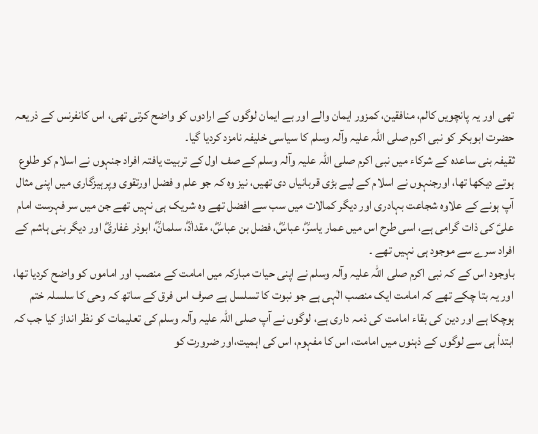تھی اور یہ پانچویں کالم، منافقین، کمزور ایمان والے اور بے ایمان لوگوں کے ارادوں کو واضح کرتی تھی، اس کانفرنس کے ذریعہ حضرت ابوبکر کو نبی اکرم صلی اللہ علیہ وآلہ وسلم کا سیاسی خلیفہ نامزد کردیا گیا۔
ثقیفہ بنی ساعدہ کے شرکاء میں نبی اکرم صلی اللہ علیہ وآلہ وسلم کے صف اول کے تربیت یافتہ افراد جنہوں نے اسلام کو طلوع ہوتے دیکھا تھا، اورجنہوں نے اسلام کے لیے بڑی قربانیاں دی تھیں، نیز وہ کہ جو علم و فضل اورتقوی وپرہیزگاری میں اپنی مثال آپ ہونے کے علاوہ شجاعت بہادری اور دیگر کمالات میں سب سے افضل تھے وہ شریک ہی نہیں تھے جن میں سر فہرست امام علیؑ کی ذات گرامی ہے، اسی طرح اس میں عمار یاسرؓ، عباسؓ، فضل بن عباسؓ، مقدادؓ، سلمانؓ، ابوذر غفاریؓ اور دیگر بنی ہاشم کے افراد سرے سے موجود ہی نہیں تھے ۔
باوجود اس کے کہ نبی اکرم صلی اللہ علیہ وآلہ وسلم نے اپنی حیات مبارکہ میں امامت کے منصب اور اماموں کو واضح کردیا تھا، اور یہ بتا چکے تھے کہ امامت ایک منصب الٰہی ہے جو نبوت کا تسلسل ہے صرف اس فرق کے ساتھ کہ وحی کا سلسلہ ختم ہوچکا ہے اور دین کی بقاء امامت کی ذمہ داری ہے، لوگوں نے آپ صلی اللہ علیہ وآلہ وسلم کی تعلیمات کو نظر انداز کیا جب کہ ابتداٗ ہی سے لوگوں کے ذہنوں میں امامت، اس کا مفہوم، اس کی اہمیت،اور ضرورت کو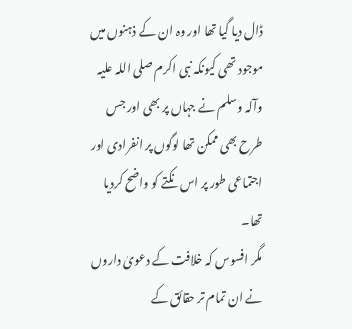ڈال دیا گیا تھا اور وہ ان کے ذہنوں میں موجود تھی کیونکہ نبی اکرم صلی اللہ علیہ وآلہ وسلم نے جہاں پر بھی اور جس طرح بھی ممکن تھا لوگوں پر انفرادی اور اجتماعی طور پر اس نکتے کو واضح کردیا تھا۔
مگر افسوس کہ خلافت کے دعویٰ داروں نے ان تمام تر حقائق کے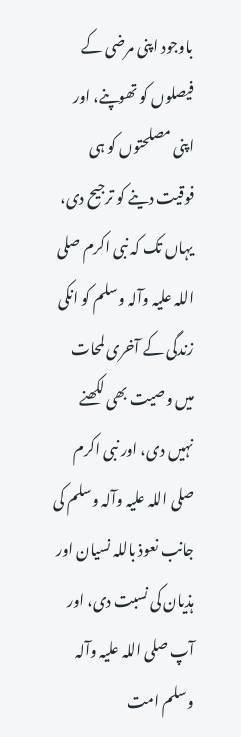باوجود اپنی مرضی کے فیصلوں کو تھوپنے، اور اپنی مصلحتوں کو ہی فوقیت دینے کو ترجیح دی، یہاں تک کہ نبی اکرم صلی اللہ علیہ وآلہ وسلم کو انکی زندگی کے آخری لمحات میں وصیت بھی لکھنے نہیں دی، اور نبی اکرم صلی اللہ علیہ وآلہ وسلم کی جانب نعوذ باللہ نسیان اور ہذیان کی نسبت دی، اور آپ صلی اللہ علیہ وآلہ وسلم امت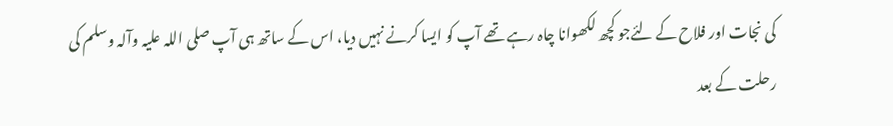کی نجات اور فلاح کے لئےجو کچھ لکھوانا چاہ رہے تھے آپ کو ایسا کرنے نہیں دیا، اس کے ساتھ ہی آپ صلی اللہ علیہ وآلہ وسلم کی رحلت کے بعد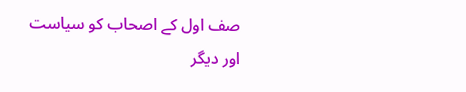صف اول کے اصحاب کو سیاست اور دیگر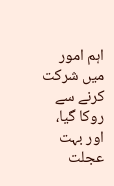اہم امور میں شرکت کرنے سے روکا گیا، اور بہت عجلت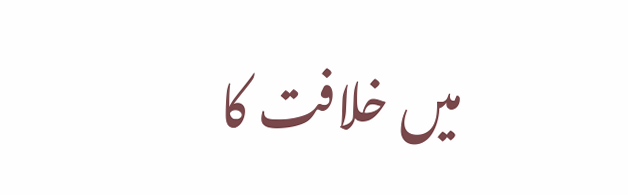میں خلافت کا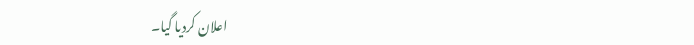اعلان کردیا گیا۔